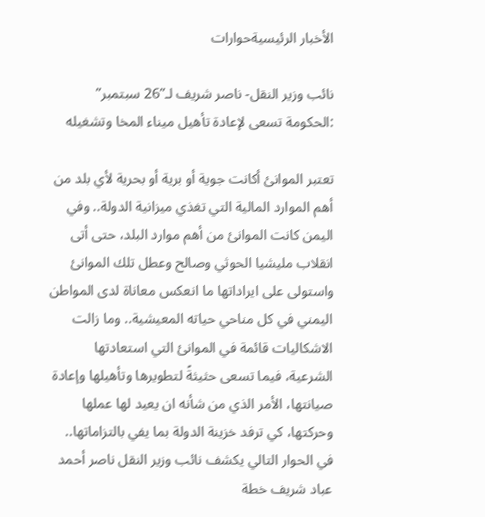الأخبار الرئيسيةحوارات

نائب وزير النقل- ناصر شريف لـ”26 سبتمبر” :الحكومة تسعى لإعادة تأهيل ميناء المخا وتشغيله

تعتبر الموانئ أكانت جوية أو برية أو بحرية لأي بلد من أهم الموارد المالية التي تغذي ميزانية الدولة.. وفي اليمن كانت الموانئ من أهم موارد البلد، حتى أتى انقلاب مليشيا الحوثي وصالح وعطل تلك الموانئ واستولى على ايراداتها ما انعكس معاناة لدى المواطن اليمني في كل مناحي حياته المعيشية.. وما زالت الاشكاليات قائمة في الموانئ التي استعادتها الشرعية، فيما تسعى حثيثةً لتطويرها وتأهيلها وإعادة صيانتها، الأمر الذي من شأنه ان يعيد لها عملها وحركتها، كي ترفد خزينة الدولة بما يفي بالتزاماتها..
في الحوار التالي يكشف نائب وزير النقل ناصر أحمد عباد شريف خطة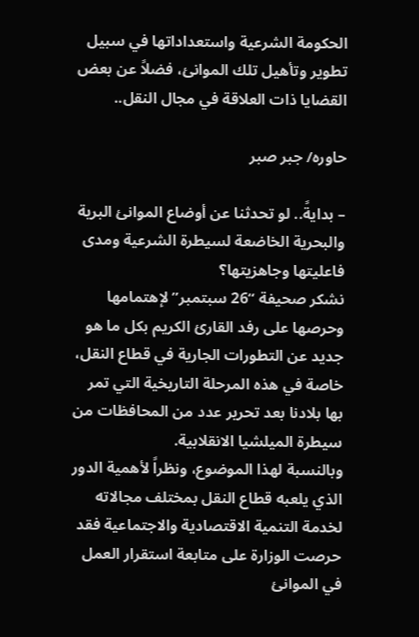الحكومة الشرعية واستعداداتها في سبيل تطوير وتأهيل تلك الموانئ، فضلاً عن بعض القضايا ذات العلاقة في مجال النقل..

حاوره/ جبر صبر

– بدايةً.. لو تحدثنا عن أوضاع الموانئ البرية والبحرية الخاضعة لسيطرة الشرعية ومدى فاعليتها وجاهزيتها؟
نشكر صحيفة “26 سبتمبر” لإهتمامها وحرصها على رفد القارئ الكريم بكل ما هو جديد عن التطورات الجارية في قطاع النقل، خاصة في هذه المرحلة التاريخية التي تمر بها بلادنا بعد تحرير عدد من المحافظات من سيطرة الميلشيا الانقلابية.
وبالنسبة لهذا الموضوع، ونظراً لأهمية الدور الذي يلعبه قطاع النقل بمختلف مجالاته لخدمة التنمية الاقتصادية والاجتماعية فقد حرصت الوزارة على متابعة استقرار العمل في الموانئ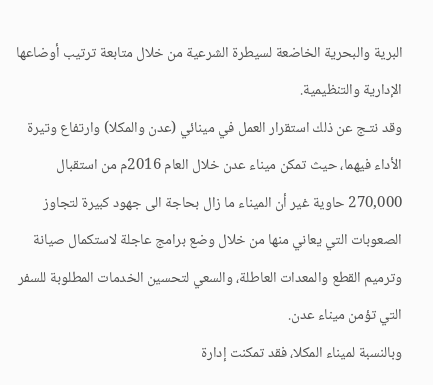البرية والبحرية الخاضعة لسيطرة الشرعية من خلال متابعة ترتيب أوضاعها الإدارية والتنظيمية.
وقد نتـج عن ذلك استقرار العمل في مينائي (عدن والمكلا) وارتفاع وتيرة الأداء فيهما، حيث تمكن ميناء عدن خلال العام 2016م من استقبال 270,000 حاوية غير أن الميناء ما زال بحاجة الى جهود كبيرة لتجاوز الصعوبات التي يعاني منها من خلال وضع برامج عاجلة لاستكمال صيانة وترميم القطع والمعدات العاطلة، والسعي لتحسين الخدمات المطلوبة للسفر التي تؤمن ميناء عدن.
وبالنسبة لميناء المكلا، فقد تمكنت إدارة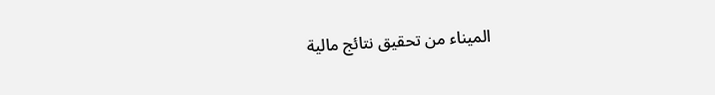الميناء من تحقيق نتائج مالية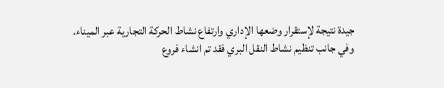جيدة نتيجة لإستقرار وضعها الإداري وارتفاع نشاط الحركة التجارية عبر الميناء.
وفي جانب تنظيم نشاط النقل البري فقد تم انشاء فروع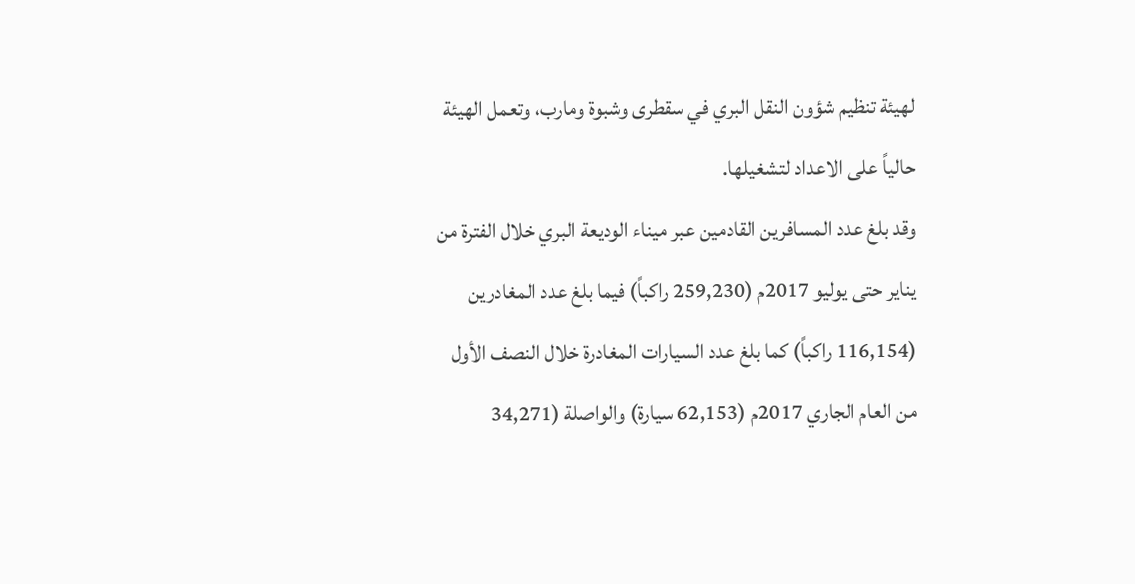لهيئة تنظيم شؤون النقل البري في سقطرى وشبوة ومارب، وتعمل الهيئة حالياً على الاعداد لتشغيلها.
وقد بلغ عدد المسافرين القادمين عبر ميناء الوديعة البري خلال الفترة من يناير حتى يوليو 2017م (259,230 راكباً) فيما بلغ عدد المغادرين (116,154 راكباً) كما بلغ عدد السيارات المغادرة خلال النصف الأول من العام الجاري 2017م (62,153 سيارة) والواصلة (34,271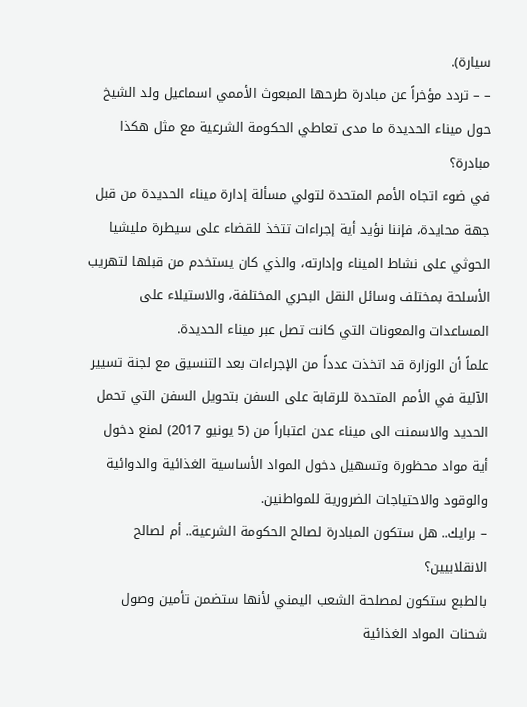سيارة).
– – تردد مؤخراً عن مبادرة طرحها المبعوث الأممي اسماعيل ولد الشيخ حول ميناء الحديدة ما مدى تعاطي الحكومة الشرعية مع مثل هكذا مبادرة؟
في ضوء اتجاه الأمم المتحدة لتولي مسألة إدارة ميناء الحديدة من قبل جهة محايدة، فإننا نؤيد أية إجراءات تتخذ للقضاء على سيطرة مليشيا الحوثي على نشاط الميناء وإدارته، والذي كان يستخدم من قبلها لتهريب الأسلحة بمختلف وسائل النقل البحري المختلفة، والاستيلاء على المساعدات والمعونات التي كانت تصل عبر ميناء الحديدة.
علماً أن الوزارة قد اتخذت عدداً من الإجراءات بعد التنسيق مع لجنة تسيير الآلية في الأمم المتحدة للرقابة على السفن بتحويل السفن التي تحمل الحديد والاسمنت الى ميناء عدن اعتباراً من (5 يونيو 2017) لمنع دخول أية مواد محظورة وتسهيل دخول المواد الأساسية الغذائية والدوائية والوقود والاحتياجات الضرورية للمواطنين.
– برايك.. هل ستكون المبادرة لصالح الحكومة الشرعية.. أم لصالح الانقلابيين؟
بالطبع ستكون لمصلحة الشعب اليمني لأنها ستضمن تأمين وصول شحنات المواد الغذائية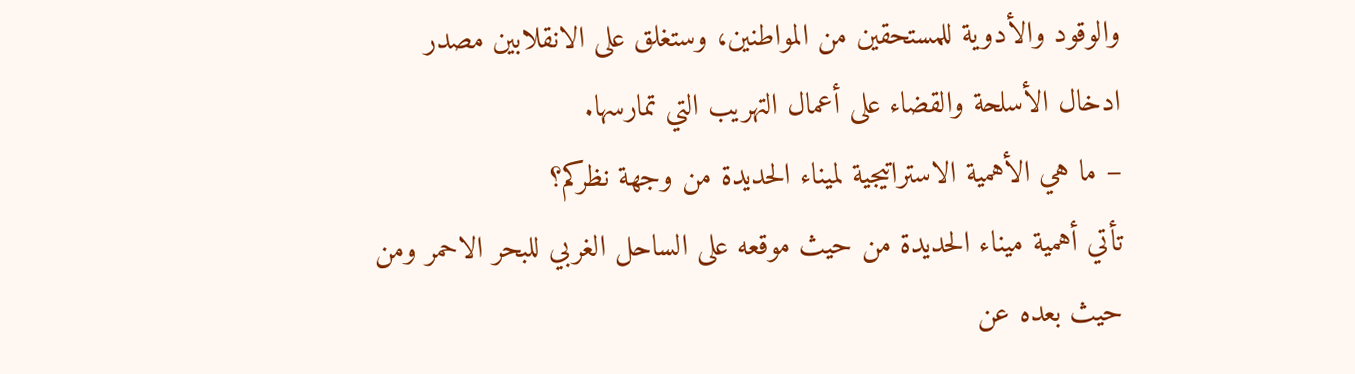والوقود والأدوية للمستحقين من المواطنين، وستغلق على الانقلابين مصدر ادخال الأسلحة والقضاء على أعمال التهريب التي تمارسها.
– ما هي الأهمية الاستراتيجية لميناء الحديدة من وجهة نظركم؟
تأتي أهمية ميناء الحديدة من حيث موقعه على الساحل الغربي للبحر الاحمر ومن حيث بعده عن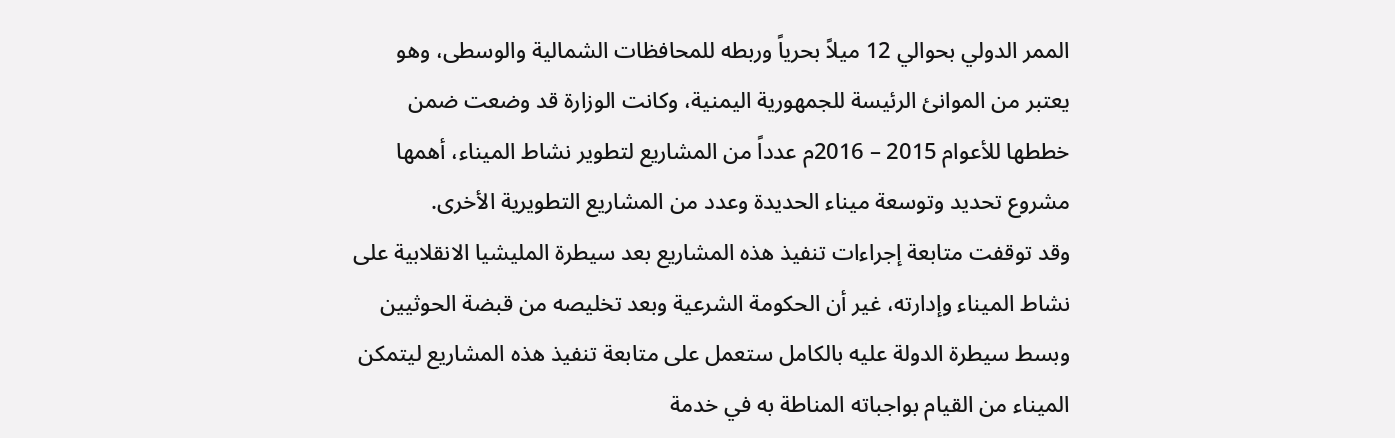الممر الدولي بحوالي 12 ميلاً بحرياً وربطه للمحافظات الشمالية والوسطى، وهو يعتبر من الموانئ الرئيسة للجمهورية اليمنية، وكانت الوزارة قد وضعت ضمن خططها للأعوام 2015 – 2016م عدداً من المشاريع لتطوير نشاط الميناء، أهمها مشروع تحديد وتوسعة ميناء الحديدة وعدد من المشاريع التطويرية الأخرى.
وقد توقفت متابعة إجراءات تنفيذ هذه المشاريع بعد سيطرة المليشيا الانقلابية على نشاط الميناء وإدارته، غير أن الحكومة الشرعية وبعد تخليصه من قبضة الحوثيين وبسط سيطرة الدولة عليه بالكامل ستعمل على متابعة تنفيذ هذه المشاريع ليتمكن الميناء من القيام بواجباته المناطة به في خدمة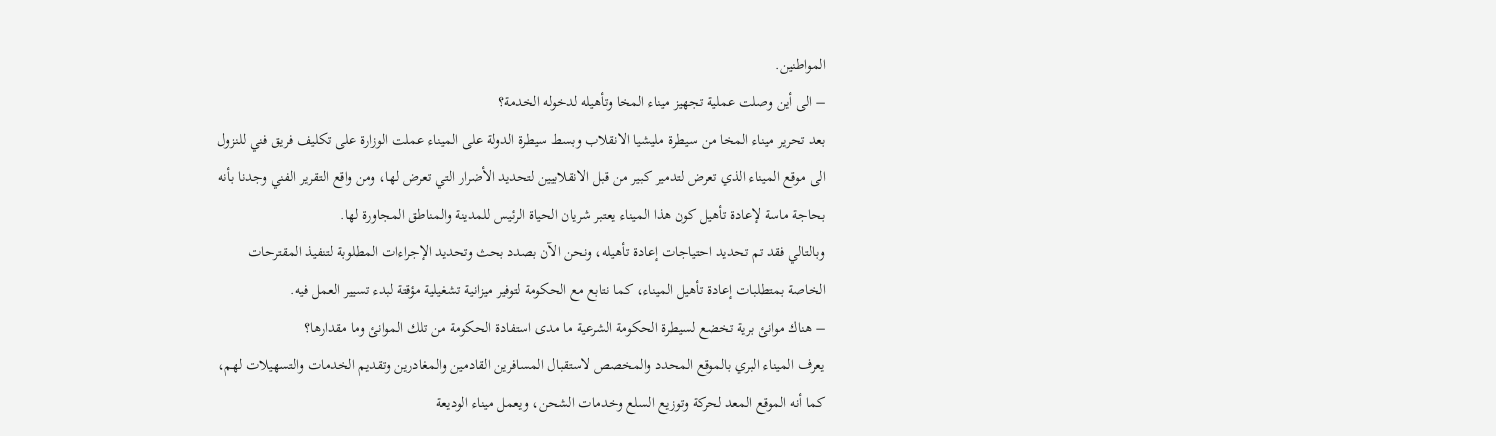المواطنين.
– الى أين وصلت عملية تجهيز ميناء المخا وتأهيله لدخوله الخدمة؟
بعد تحرير ميناء المخا من سيطرة مليشيا الانقلاب وبسط سيطرة الدولة على الميناء عملت الوزارة على تكليف فريق فني للنزول الى موقع الميناء الذي تعرض لتدمير كبير من قبل الانقلابيين لتحديد الأضرار التي تعرض لها، ومن واقع التقرير الفني وجدنا بأنه بحاجة ماسة لإعادة تأهيل كون هذا الميناء يعتبر شريان الحياة الرئيس للمدينة والمناطق المجاورة لها.
وبالتالي فقد تم تحديد احتياجات إعادة تأهيله، ونحن الآن بصدد بحث وتحديد الإجراءات المطلوبة لتنفيذ المقترحات الخاصة بمتطلبات إعادة تأهيل الميناء، كما نتابع مع الحكومة لتوفير ميزانية تشغيلية مؤقتة لبدء تسيير العمل فيه.
– هناك موانئ برية تخضع لسيطرة الحكومة الشرعية ما مدى استفادة الحكومة من تلك الموانئ وما مقدارها؟
يعرف الميناء البري بالموقع المحدد والمخصص لاستقبال المسافرين القادمين والمغادرين وتقديم الخدمات والتسهيلات لهم، كما أنه الموقع المعد لحركة وتوزيع السلع وخدمات الشحن، ويعمل ميناء الوديعة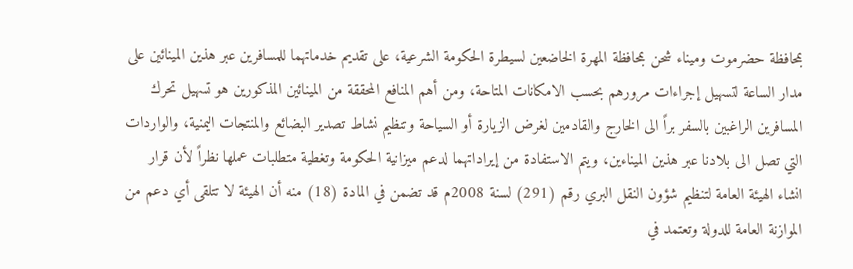بمحافظة حضرموت وميناء شحن بمحافظة المهرة الخاضعين لسيطرة الحكومة الشرعية، على تقديم خدماتهما للمسافرين عبر هذين المينائين على مدار الساعة لتسهيل إجراءات مرورهم بحسب الامكانات المتاحة، ومن أهم المنافع المحققة من المينائين المذكورين هو تسهيل تحرك المسافرين الراغبين بالسفر براً الى الخارج والقادمين لغرض الزيارة أو السياحة وتنظيم نشاط تصدير البضائع والمنتجات اليمنية، والواردات التي تصل الى بلادنا عبر هذين الميناءين، ويتم الاستفادة من إيراداتهما لدعم ميزانية الحكومة وتغطية متطلبات عملها نظراً لأن قرار انشاء الهيئة العامة لتنظيم شؤون النقل البري رقم (291) لسنة 2008م قد تضمن في المادة (18) منه أن الهيئة لا تتلقى أي دعم من الموازنة العامة للدولة وتعتمد في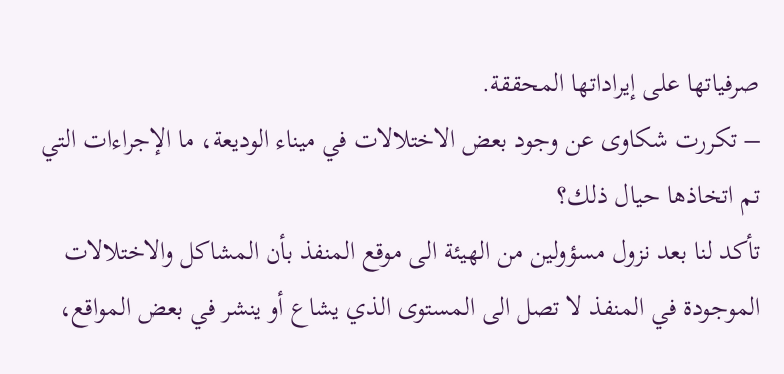صرفياتها على إيراداتها المحققة.
– تكررت شكاوى عن وجود بعض الاختلالات في ميناء الوديعة، ما الإجراءات التي تم اتخاذها حيال ذلك؟
تأكد لنا بعد نزول مسؤولين من الهيئة الى موقع المنفذ بأن المشاكل والاختلالات الموجودة في المنفذ لا تصل الى المستوى الذي يشاع أو ينشر في بعض المواقع،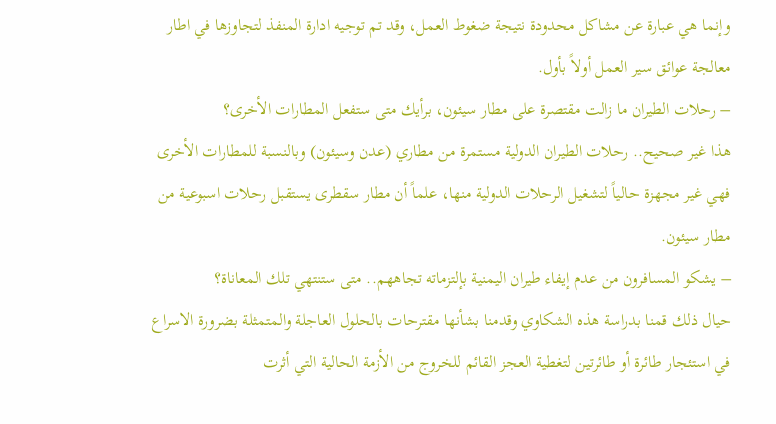وإنما هي عبارة عن مشاكل محدودة نتيجة ضغوط العمل، وقد تم توجيه ادارة المنفذ لتجاوزها في اطار معالجة عوائق سير العمل أولاً بأول.
– رحلات الطيران ما زالت مقتصرة على مطار سيئون، برأيك متى ستفعل المطارات الأخرى؟
هذا غير صحيح.. رحلات الطيران الدولية مستمرة من مطاري (عدن وسيئون) وبالنسبة للمطارات الأخرى فهي غير مجهزة حالياً لتشغيل الرحلات الدولية منها، علماً أن مطار سقطرى يستقبل رحلات اسبوعية من مطار سيئون.
– يشكو المسافرون من عدم إيفاء طيران اليمنية بإلتزماته تجاههم.. متى ستنتهي تلك المعاناة؟
حيال ذلك قمنا بدراسة هذه الشكاوي وقدمنا بشأنها مقترحات بالحلول العاجلة والمتمثلة بضرورة الاسراع في استئجار طائرة أو طائرتين لتغطية العجز القائم للخروج من الأزمة الحالية التي أثرت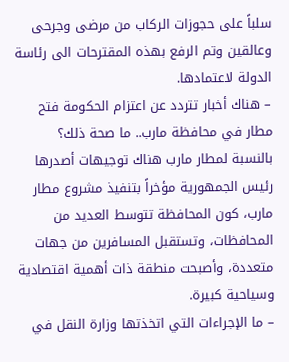سلباً على حجوزات الركاب من مرضى وجرحى وعالقين وتم الرفع بهذه المقترحات الى رئاسة الدولة لاعتمادها.
– هناك أخبار تتردد عن اعتزام الحكومة فتح مطار في محافظة مارب.. ما صحة ذلك؟
بالنسبة لمطار مارب هناك توجيهات أصدرها رئيس الجمهورية مؤخراً بتنفيذ مشروع مطار مارب، كون المحافظة تتوسط العديد من المحافظات، وتستقبل المسافرين من جهات متعددة، وأصبحت منطقة ذات أهمية اقتصادية وسياحية كبيرة.
– ما الإجراءات التي اتخذتها وزارة النقل في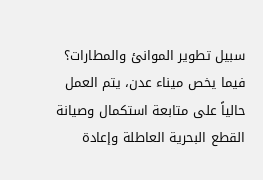سبيل تطوير الموانئ والمطارات؟
فيما يخص ميناء عدن، يتم العمل حالياً على متابعة استكمال وصيانة القطع البحرية العاطلة وإعادة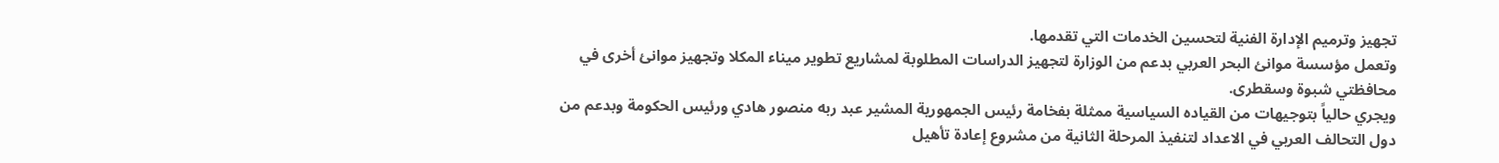تجهيز وترميم الإدارة الفنية لتحسين الخدمات التي تقدمها.
وتعمل مؤسسة موانئ البحر العربي بدعم من الوزارة لتجهيز الدراسات المطلوبة لمشاريع تطوير ميناء المكلا وتجهيز موانئ أخرى في محافظتي شبوة وسقطرى.
ويجري حالياً بتوجيهات من القياده السياسية ممثلة بفخامة رئيس الجمهورية المشير عبد ربه منصور هادي ورئيس الحكومة وبدعم من دول التحالف العربي في الاعداد لتنفيذ المرحلة الثانية من مشروع إعادة تأهيل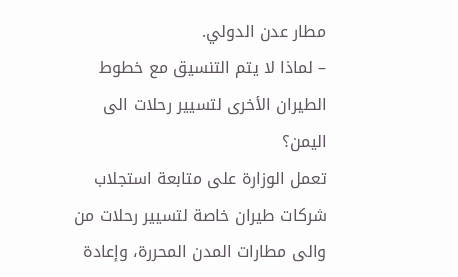مطار عدن الدولي.
– لماذا لا يتم التنسيق مع خطوط الطيران الأخرى لتسيير رحلات الى اليمن؟
تعمل الوزارة على متابعة استجلاب شركات طيران خاصة لتسيير رحلات من والى مطارات المدن المحررة، وإعادة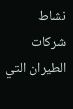نشاط شركات الطيران التي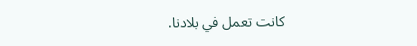كانت تعمل في بلادنا.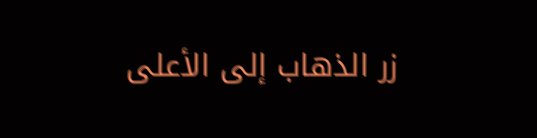زر الذهاب إلى الأعلى